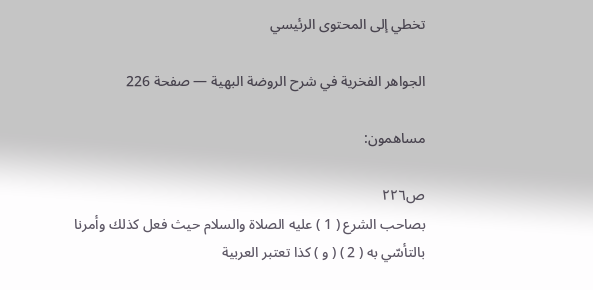تخطي إلى المحتوى الرئيسي

الجواهر الفخرية في شرح الروضة البهية — صفحة 226

مساهمون:

ص٢٢٦
بصاحب الشرع ( 1 ) عليه الصلاة والسلام حيث فعل كذلك وأمرنا بالتأسّي به ( 2 ) ( و ) كذا تعتبر العربية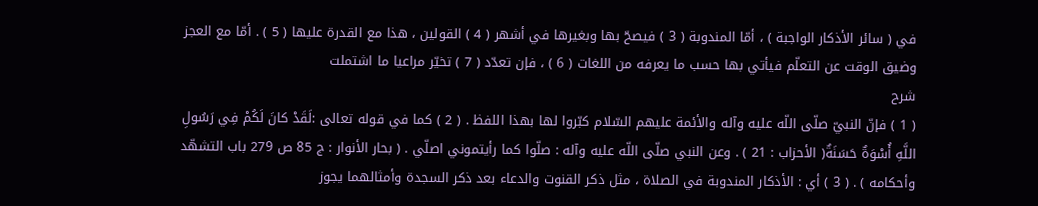في ( سائر الأذكار الواجبة ) ، أمّا المندوبة ( 3 ) فيصحّ بها وبغيرها في أشهر ( 4 ) القولين ، هذا مع القدرة عليها ( 5 ) . أمّا مع العجز وضيق الوقت عن التعلّم فيأتي بها حسب ما يعرفه من اللغات ( 6 ) ، فإن تعدّد ( 7 ) تخيّر مراعيا ما اشتملت
شرح
( 1 ) فإنّ النبيّ صلّى اللّه عليه وآله والأئمة عليهم السّلام كبّروا لها بهذا اللفظ . ( 2 ) كما في قوله تعالى :لَقَدْ كانَ لَكُمْ فِي رَسُولِ اللَّهِ أُسْوَةٌ حَسَنَةٌ( الأحزاب : 21 ) . وعن النبي صلّى اللّه عليه وآله : صلّوا كما رأيتموني اصلّي . ( بحار الأنوار : ج 85 ص 279 باب التشهّد وأحكامه ) . ( 3 ) أي : الأذكار المندوبة في الصلاة ، مثل ذكر القنوت والدعاء بعد ذكر السجدة وأمثالهما يجوز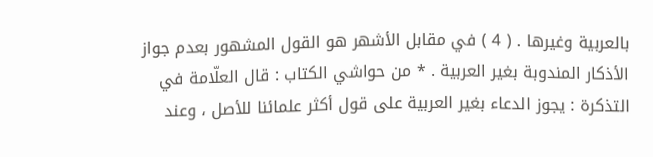بالعربية وغيرها . ( 4 ) في مقابل الأشهر هو القول المشهور بعدم جواز الأذكار المندوبة بغير العربية . * من حواشي الكتاب : قال العلّامة في التذكرة : يجوز الدعاء بغير العربية على قول أكثر علمائنا للأصل ، وعند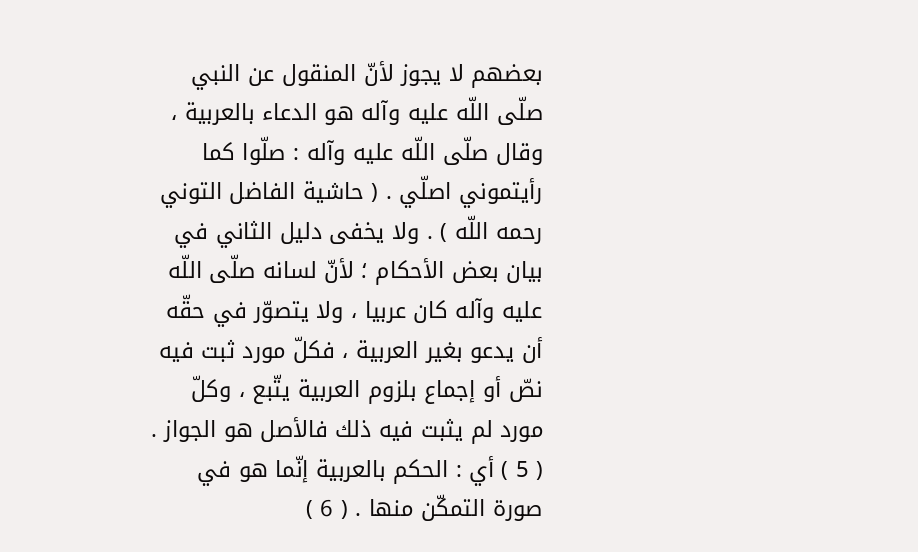بعضهم لا يجوز لأنّ المنقول عن النبي صلّى اللّه عليه وآله هو الدعاء بالعربية ، وقال صلّى اللّه عليه وآله : صلّوا كما رأيتموني اصلّي . ( حاشية الفاضل التوني رحمه اللّه ) . ولا يخفى دليل الثاني في بيان بعض الأحكام ؛ لأنّ لسانه صلّى اللّه عليه وآله كان عربيا ، ولا يتصوّر في حقّه أن يدعو بغير العربية ، فكلّ مورد ثبت فيه نصّ أو إجماع بلزوم العربية يتّبع ، وكلّ مورد لم يثبت فيه ذلك فالأصل هو الجواز . ( 5 ) أي : الحكم بالعربية إنّما هو في صورة التمكّن منها . ( 6 )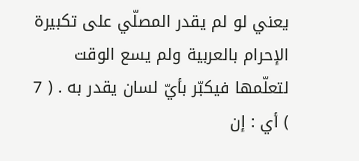يعني لو لم يقدر المصلّي على تكبيرة الإحرام بالعربية ولم يسع الوقت لتعلّمها فيكبّر بأيّ لسان يقدر به . ( 7 ) أي : إن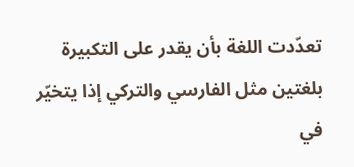تعدّدت اللغة بأن يقدر على التكبيرة بلغتين مثل الفارسي والتركي إذا يتخيّر في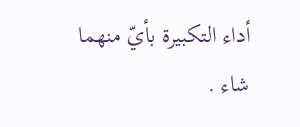أداء التكبيرة بأيّ منهما شاء .